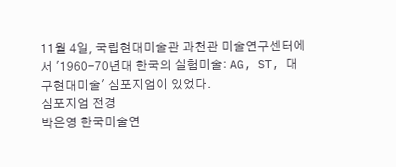11월 4일, 국립현대미술관 과천관 미술연구센터에서 '1960-70년대 한국의 실험미술: AG, ST, 대구현대미술' 심포지엄이 있었다.
심포지엄 전경
박은영 한국미술연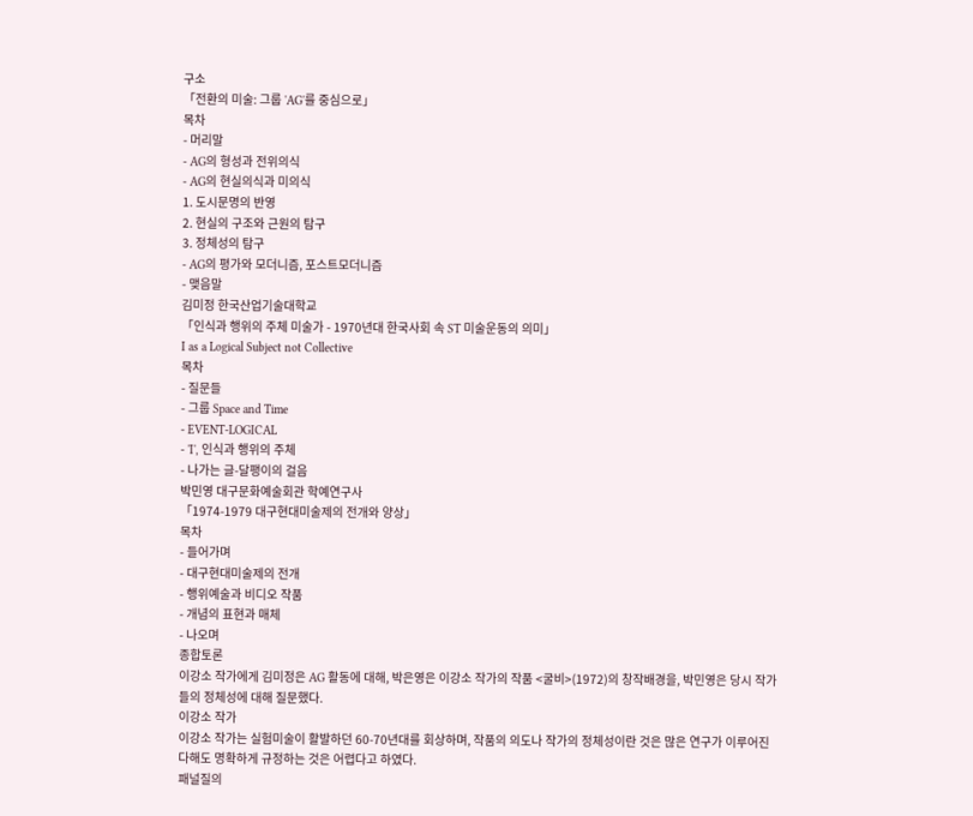구소
「전환의 미술: 그룹 'AG'를 중심으로」
목차
- 머리말
- AG의 형성과 전위의식
- AG의 현실의식과 미의식
1. 도시문명의 반영
2. 현실의 구조와 근원의 탐구
3. 정체성의 탐구
- AG의 평가와 모더니즘, 포스트모더니즘
- 맺음말
김미정 한국산업기술대학교
「인식과 행위의 주체 미술가 - 1970년대 한국사회 속 ST 미술운동의 의미」
I as a Logical Subject not Collective
목차
- 질문들
- 그룹 Space and Time
- EVENT-LOGICAL
- 'I', 인식과 행위의 주체
- 나가는 글-달팽이의 걸음
박민영 대구문화예술회관 학예연구사
「1974-1979 대구현대미술제의 전개와 양상」
목차
- 들어가며
- 대구현대미술제의 전개
- 행위예술과 비디오 작품
- 개념의 표현과 매체
- 나오며
종합토론
이강소 작가에게 김미정은 AG 활동에 대해, 박은영은 이강소 작가의 작품 <굴비>(1972)의 창작배경을, 박민영은 당시 작가들의 정체성에 대해 질문했다.
이강소 작가
이강소 작가는 실험미술이 활발하던 60-70년대를 회상하며, 작품의 의도나 작가의 정체성이란 것은 많은 연구가 이루어진다해도 명확하게 규정하는 것은 어렵다고 하였다.
패널질의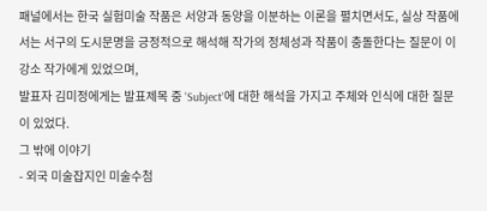패널에서는 한국 실험미술 작품은 서양과 동양을 이분하는 이론을 펼치면서도, 실상 작품에서는 서구의 도시문명을 긍정적으로 해석해 작가의 정체성과 작품이 충돌한다는 질문이 이강소 작가에게 있었으며,
발표자 김미정에게는 발표제목 중 'Subject'에 대한 해석을 가지고 주체와 인식에 대한 질문이 있었다.
그 밖에 이야기
- 외국 미술잡지인 미술수첨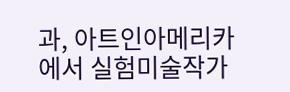과, 아트인아메리카에서 실험미술작가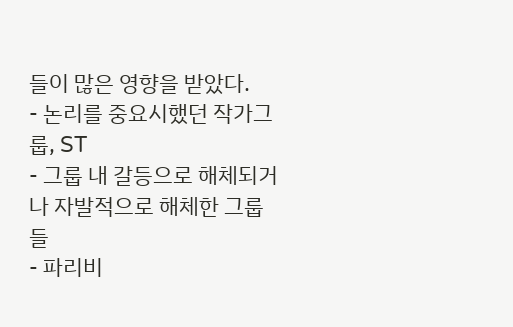들이 많은 영향을 받았다.
- 논리를 중요시했던 작가그룹, ST
- 그룹 내 갈등으로 해체되거나 자발적으로 해체한 그룹들
- 파리비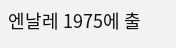엔날레 1975에 출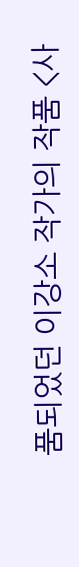품되었던 이강소 작가의 작품 <사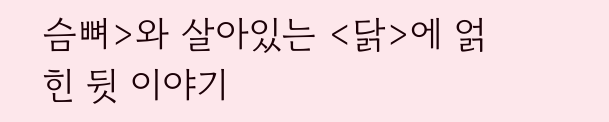슴뼈>와 살아있는 <닭>에 얽힌 뒷 이야기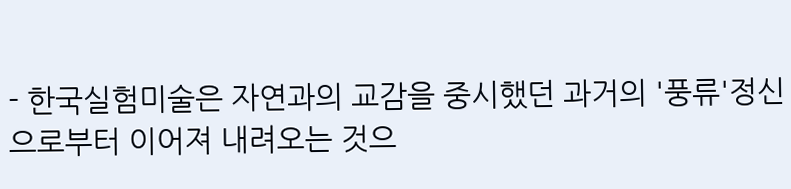- 한국실험미술은 자연과의 교감을 중시했던 과거의 '풍류'정신으로부터 이어져 내려오는 것으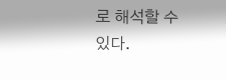로 해석할 수 있다.